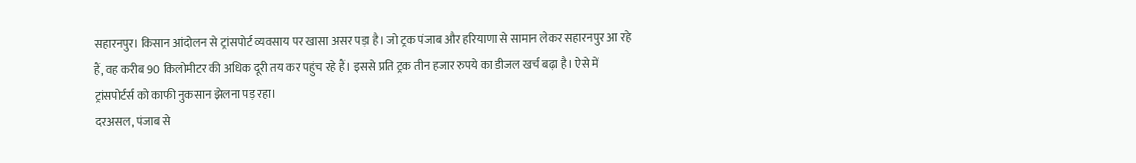सहारनपुर। किसान आंदोलन से ट्रांसपोर्ट व्यवसाय पर खासा असर पड़ा है। जो ट्रक पंजाब और हरियाणा से सामान लेकर सहारनपुर आ रहे हैं, वह करीब 90 किलोमीटर की अधिक दूरी तय कर पहुंच रहे हैं। इससे प्रति ट्रक तीन हजार रुपये का डीजल खर्च बढ़ा है। ऐसे में ट्रांसपोर्टर्स को काफी नुकसान झेलना पड़ रहा।
दरअसल, पंजाब से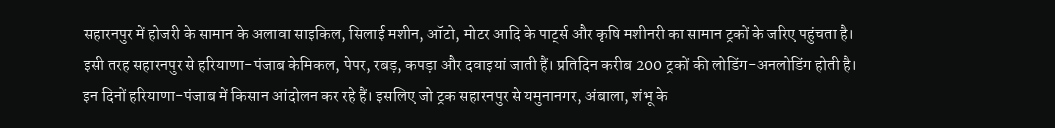सहारनपुर में होजरी के सामान के अलावा साइकिल, सिलाई मशीन, ऑटो, मोटर आदि के पार्ट्स और कृषि मशीनरी का सामान ट्रकों के जरिए पहुंचता है। इसी तरह सहारनपुर से हरियाणा-पंजाब केमिकल, पेपर, रबड़, कपड़ा और दवाइयां जाती हैं। प्रतिदिन करीब 200 ट्रकों की लोडिंग-अनलोडिंग होती है। इन दिनों हरियाणा-पंजाब में किसान आंदोलन कर रहे हैं। इसलिए जो ट्रक सहारनपुर से यमुनानगर, अंबाला, शंभू के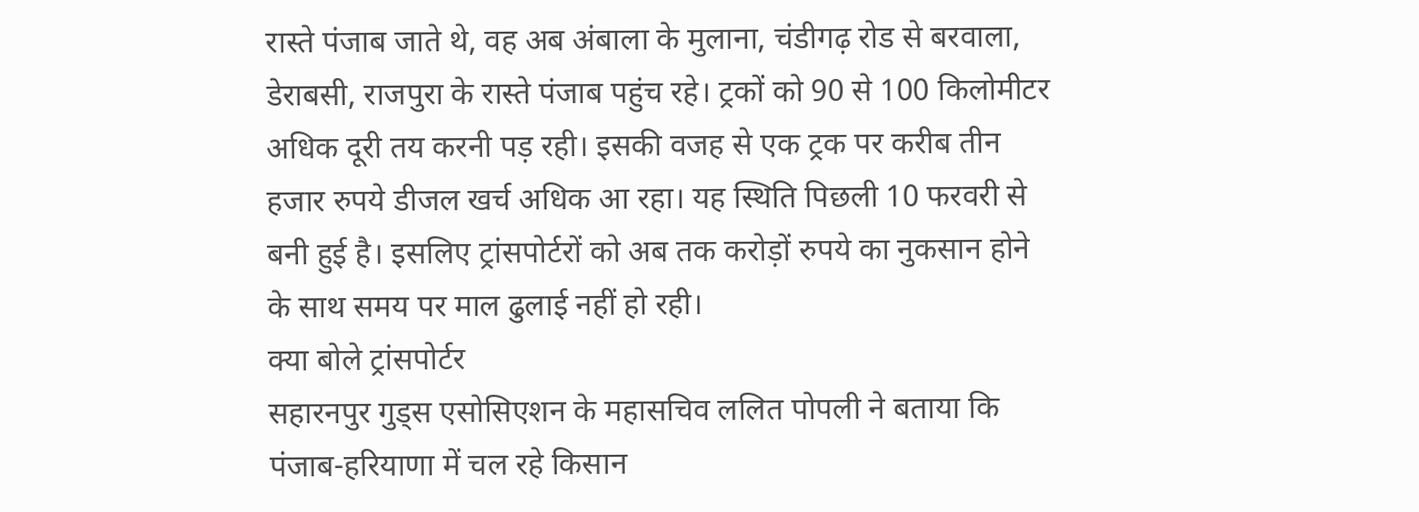रास्ते पंजाब जाते थे, वह अब अंबाला के मुलाना, चंडीगढ़ रोड से बरवाला, डेराबसी, राजपुरा के रास्ते पंजाब पहुंच रहे। ट्रकों को 90 से 100 किलोमीटर अधिक दूरी तय करनी पड़ रही। इसकी वजह से एक ट्रक पर करीब तीन हजार रुपये डीजल खर्च अधिक आ रहा। यह स्थिति पिछली 10 फरवरी से बनी हुई है। इसलिए ट्रांसपोर्टरों को अब तक करोड़ों रुपये का नुकसान होने के साथ समय पर माल ढुलाई नहीं हो रही।
क्या बोले ट्रांसपोर्टर
सहारनपुर गुड्स एसोसिएशन के महासचिव ललित पोपली ने बताया कि पंजाब-हरियाणा में चल रहे किसान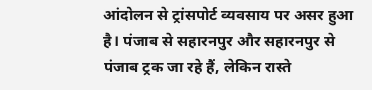आंदोलन से ट्रांसपोर्ट व्यवसाय पर असर हुआ है। पंजाब से सहारनपुर और सहारनपुर से पंजाब ट्रक जा रहे हैं, लेकिन रास्ते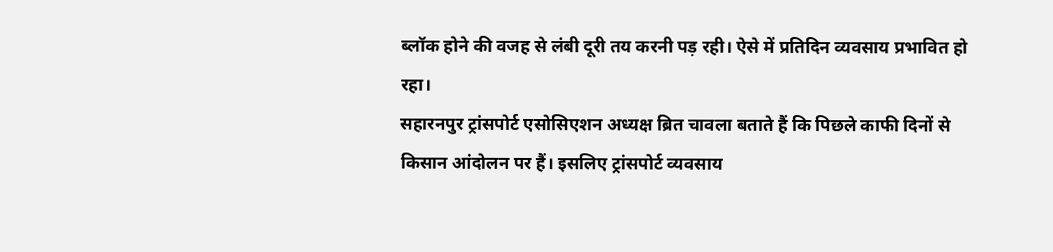ब्लॉक होने की वजह से लंबी दूरी तय करनी पड़ रही। ऐसे में प्रतिदिन व्यवसाय प्रभावित हो रहा।
सहारनपुर ट्रांसपोर्ट एसोसिएशन अध्यक्ष ब्रित चावला बताते हैं कि पिछले काफी दिनों से किसान आंदोलन पर हैं। इसलिए ट्रांसपोर्ट व्यवसाय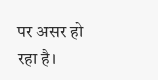पर असर हो रहा है।